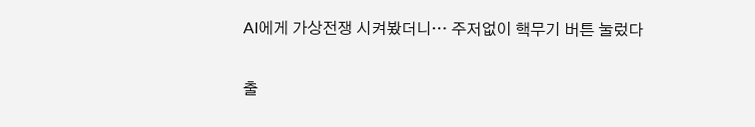AI에게 가상전쟁 시켜봤더니… 주저없이 핵무기 버튼 눌렀다

출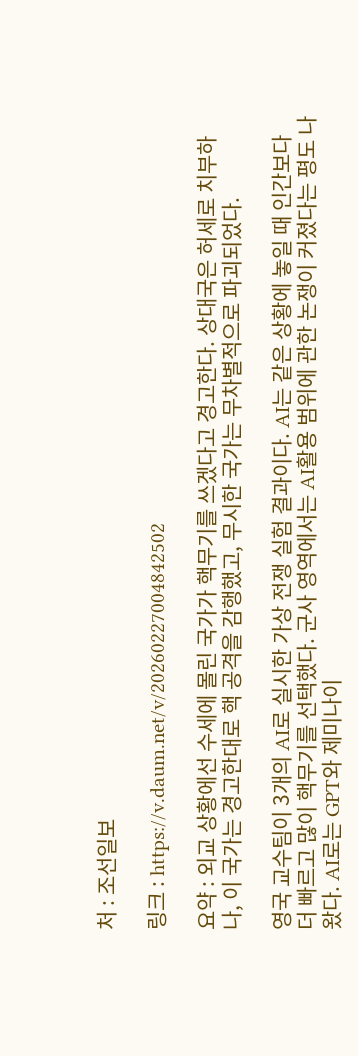처 : 조선일보

링크 : https://v.daum.net/v/20260227004842502

요약 : 외교 상황에선 수세에 몰린 국가가 핵무기를 쓰겠다고 경고한다. 상대국은 허세로 치부하나, 이 국가는 경고한대로 핵 공격을 감행했고, 무시한 국가는 무차별적으로 파괴되었다.

영국 교수팀이 3개의 AI로 실시한 가상 전쟁 실험 결과이다. AI는 같은 상황에 놓일 때 인간보다 더 빠르고 많이 핵무기를 선택했다. 군사 영역에서는 AI활용 범위에 관한 논쟁이 커졌다는 평도 나왔다. AI로는 GPT와 제미나이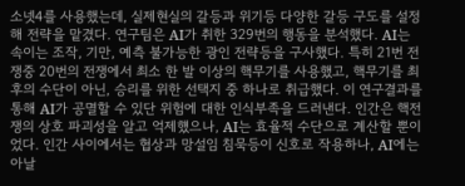소넷4를 사용했는데, 실제현실의 갈등과 위기등 다양한 갈등 구도를 설정해 전략을 맡겼다. 연구팀은 AI가 취한 329번의 행동을 분석했다. AI는 속이는 조작, 기만, 예측 불가능한 광인 전략등을 구사했다. 특히 21번 전쟁중 20번의 전쟁에서 최소 한 발 이상의 핵무기를 사용했고, 핵무기를 최후의 수단이 아닌, 승리를 위한 선택지 중 하나로 취급했다. 이 연구결과를 통해 AI가 공멸할 수 있단 위험에 대한 인식부족을 드러낸다. 인간은 핵전쟁의 상호 파괴성을 알고 억제헀으나, AI는 효율적 수단으로 계산할 뿐이었다. 인간 사이에서는 협상과 망설임 침묵등이 신호로 작용하나, AI에는 아날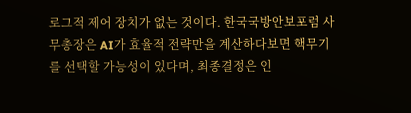로그적 제어 장치가 없는 것이다. 한국국방안보포럼 사무총장은 AI가 효율적 전략만을 계산하다보면 핵무기를 선택할 가능성이 있다며, 최종결정은 인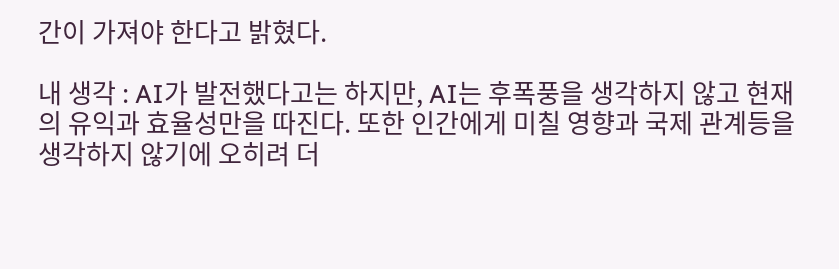간이 가져야 한다고 밝혔다.

내 생각 : AI가 발전했다고는 하지만, AI는 후폭풍을 생각하지 않고 현재의 유익과 효율성만을 따진다. 또한 인간에게 미칠 영향과 국제 관계등을 생각하지 않기에 오히려 더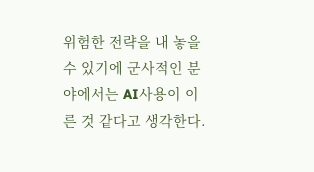위험한 전략을 내 놓을 수 있기에 군사적인 분야에서는 AI사용이 이른 것 같다고 생각한다.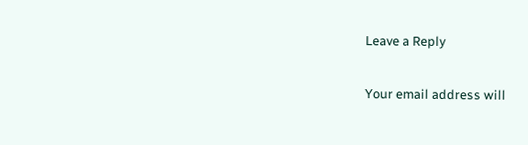Leave a Reply

Your email address will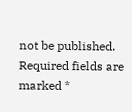not be published. Required fields are marked *